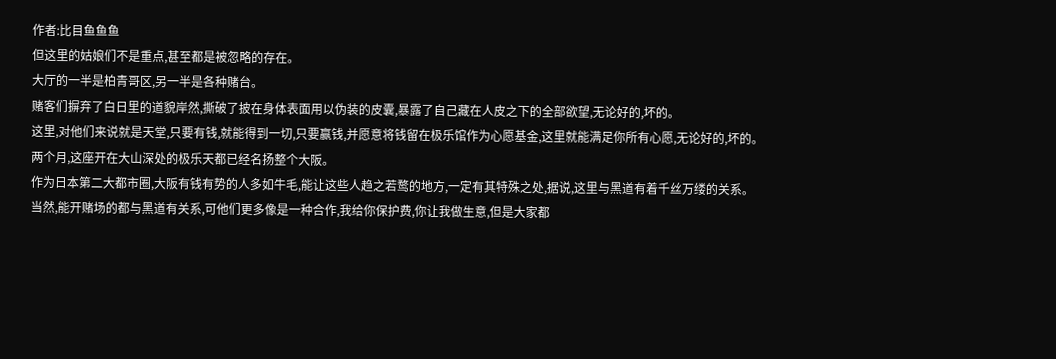作者:比目鱼鱼鱼
但这里的姑娘们不是重点,甚至都是被忽略的存在。
大厅的一半是柏青哥区,另一半是各种赌台。
赌客们摒弃了白日里的道貌岸然,撕破了披在身体表面用以伪装的皮囊,暴露了自己藏在人皮之下的全部欲望,无论好的,坏的。
这里,对他们来说就是天堂,只要有钱,就能得到一切,只要赢钱,并愿意将钱留在极乐馆作为心愿基金,这里就能满足你所有心愿,无论好的,坏的。
两个月,这座开在大山深处的极乐天都已经名扬整个大阪。
作为日本第二大都市圈,大阪有钱有势的人多如牛毛,能让这些人趋之若鹜的地方,一定有其特殊之处,据说,这里与黑道有着千丝万缕的关系。
当然,能开赌场的都与黑道有关系,可他们更多像是一种合作,我给你保护费,你让我做生意,但是大家都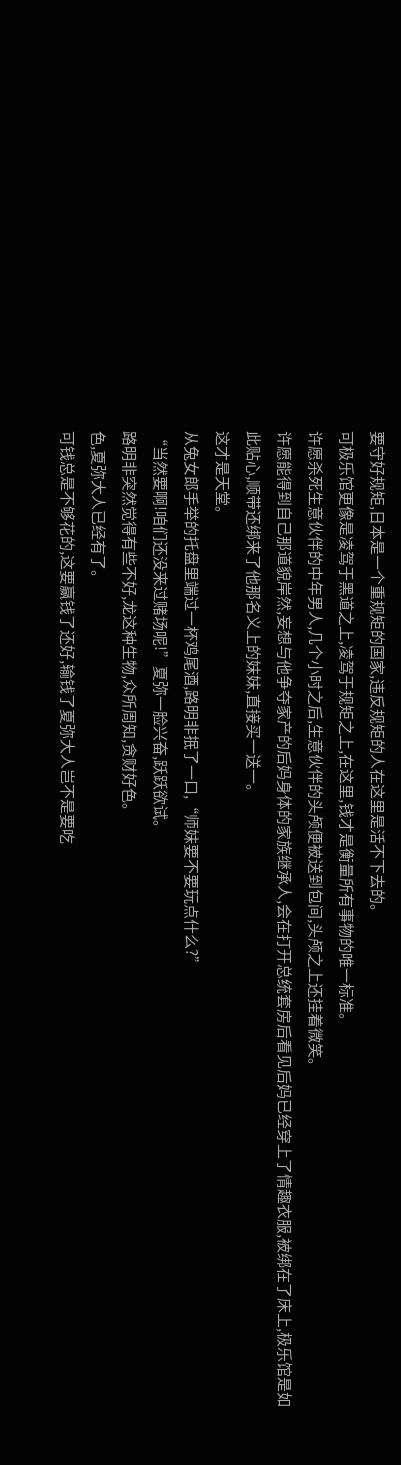要守好规矩,日本是一个重规矩的国家,违反规矩的人在这里是活不下去的。
可极乐馆更像是凌驾于黑道之上,凌驾于规矩之上,在这里,钱才是衡量所有事物的唯一标准。
许愿杀死生意伙伴的中年男人,几个小时之后,生意伙伴的头颅便被送到包间,头颅之上还挂着微笑。
许愿能得到自己那道貌岸然,妄想与他争夺家产的后妈身体的家族继承人,会在打开总统套房后看见后妈已经穿上了情趣衣服,被绑在了床上,极乐馆是如此贴心,顺带还绑来了他那名义上的妹妹,直接买一送一。
这才是天堂。
从兔女郎手举的托盘里端过一杯鸡尾酒,路明非抿了一口,“师妹要不要玩点什么?”
“当然要啊!咱们还没来过赌场呢!”夏弥一脸兴奋,跃跃欲试。
路明非突然觉得有些不好,龙这种生物,众所周知,贪财好色。
色,夏弥大人已经有了。
可钱总是不够花的,这要赢钱了还好,输钱了夏弥大人岂不是要吃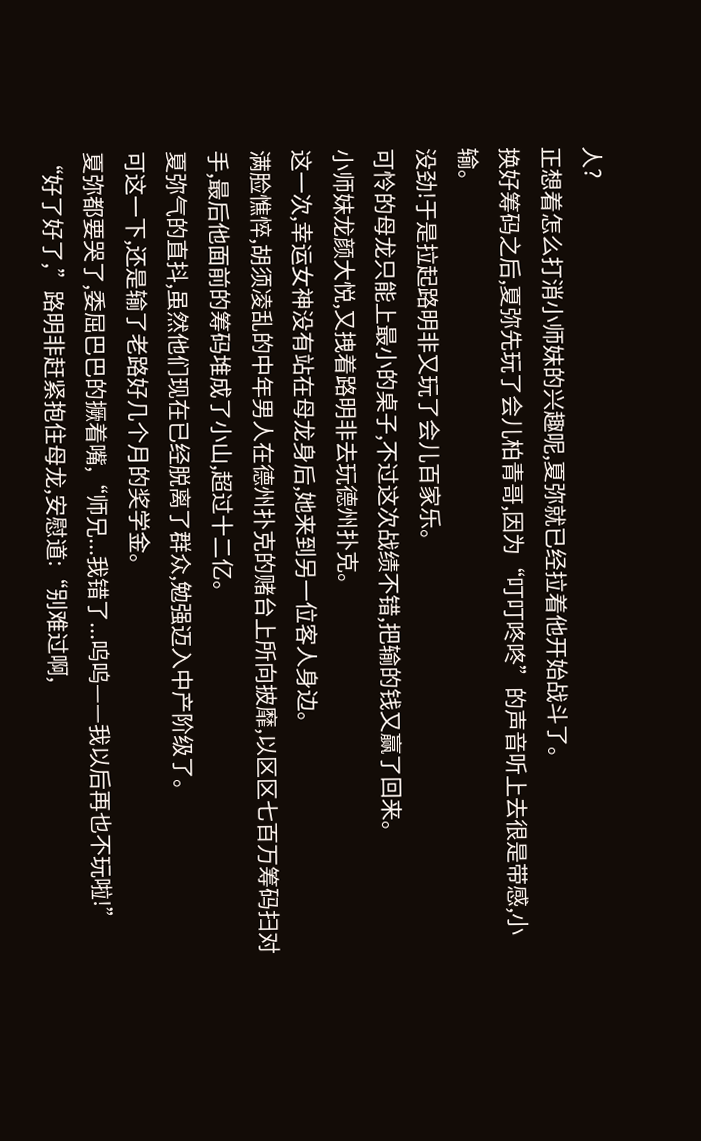人?
正想着怎么打消小师妹的兴趣呢,夏弥就已经拉着他开始战斗了。
换好筹码之后,夏弥先玩了会儿柏青哥,因为“叮叮咚咚”的声音听上去很是带感,小输。
没劲!于是拉起路明非又玩了会儿百家乐。
可怜的母龙只能上最小的桌子,不过这次战绩不错,把输的钱又赢了回来。
小师妹龙颜大悦,又拽着路明非去玩德州扑克。
这一次,幸运女神没有站在母龙身后,她来到另一位客人身边。
满脸憔悴,胡须凌乱的中年男人在德州扑克的赌台上所向披靡,以区区七百万筹码扫对手,最后他面前的筹码堆成了小山,超过十二亿。
夏弥气的直抖,虽然他们现在已经脱离了群众,勉强迈入中产阶级了。
可这一下,还是输了老路好几个月的奖学金。
夏弥都要哭了,委屈巴巴的撅着嘴,“师兄...我错了...呜呜——我以后再也不玩啦!”
“好了好了,”路明非赶紧抱住母龙,安慰道:“别难过啊,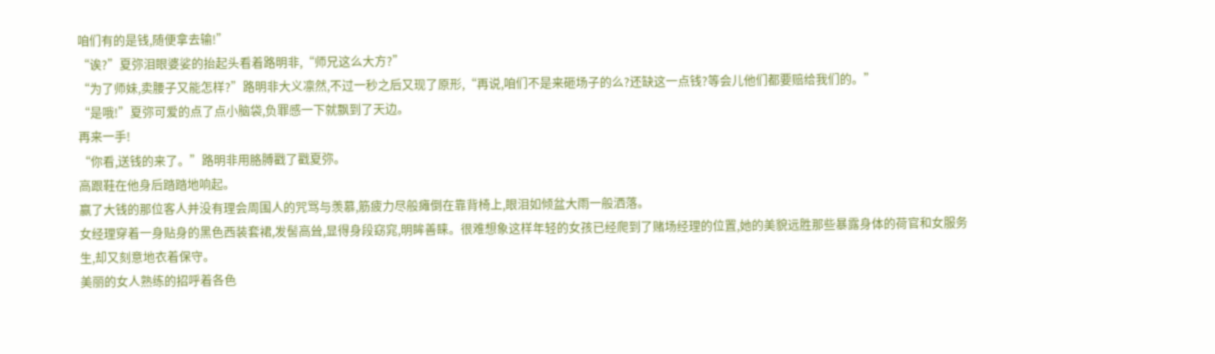咱们有的是钱,随便拿去输!”
“诶?”夏弥泪眼婆娑的抬起头看着路明非,“师兄这么大方?”
“为了师妹,卖腰子又能怎样?”路明非大义凛然,不过一秒之后又现了原形,“再说,咱们不是来砸场子的么?还缺这一点钱?等会儿他们都要赔给我们的。”
“是哦!”夏弥可爱的点了点小脑袋,负罪感一下就飘到了天边。
再来一手!
“你看,送钱的来了。”路明非用胳膊戳了戳夏弥。
高跟鞋在他身后踏踏地响起。
赢了大钱的那位客人并没有理会周围人的咒骂与羡慕,筋疲力尽般瘫倒在靠背椅上,眼泪如倾盆大雨一般洒落。
女经理穿着一身贴身的黑色西装套裙,发髻高耸,显得身段窈窕,明眸善睐。很难想象这样年轻的女孩已经爬到了赌场经理的位置,她的美貌远胜那些暴露身体的荷官和女服务生,却又刻意地衣着保守。
美丽的女人熟练的招呼着各色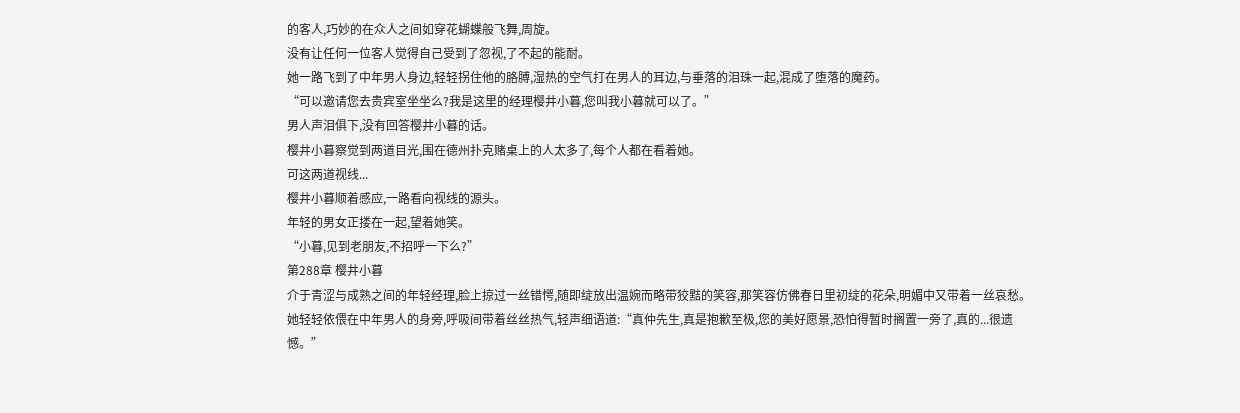的客人,巧妙的在众人之间如穿花蝴蝶般飞舞,周旋。
没有让任何一位客人觉得自己受到了忽视,了不起的能耐。
她一路飞到了中年男人身边,轻轻拐住他的胳膊,湿热的空气打在男人的耳边,与垂落的泪珠一起,混成了堕落的魔药。
“可以邀请您去贵宾室坐坐么?我是这里的经理樱井小暮,您叫我小暮就可以了。”
男人声泪俱下,没有回答樱井小暮的话。
樱井小暮察觉到两道目光,围在德州扑克赌桌上的人太多了,每个人都在看着她。
可这两道视线...
樱井小暮顺着感应,一路看向视线的源头。
年轻的男女正搂在一起,望着她笑。
“小暮,见到老朋友,不招呼一下么?”
第288章 樱井小暮
介于青涩与成熟之间的年轻经理,脸上掠过一丝错愕,随即绽放出温婉而略带狡黠的笑容,那笑容仿佛春日里初绽的花朵,明媚中又带着一丝哀愁。
她轻轻依偎在中年男人的身旁,呼吸间带着丝丝热气,轻声细语道:“真仲先生,真是抱歉至极,您的美好愿景,恐怕得暂时搁置一旁了,真的...很遗憾。”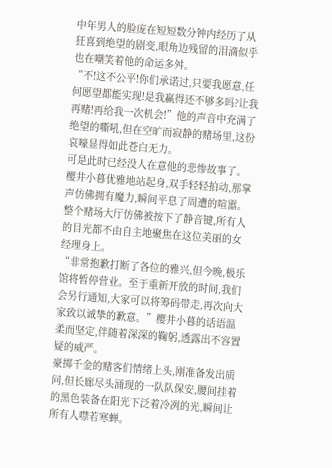中年男人的脸庞在短短数分钟内经历了从狂喜到绝望的剧变,眼角边残留的泪滴似乎也在嘲笑着他的命运多舛。
“不!这不公平!你们承诺过,只要我愿意,任何愿望都能实现!是我赢得还不够多吗?让我再赌!再给我一次机会!”他的声音中充满了绝望的嘶吼,但在空旷而寂静的赌场里,这份哀嚎显得如此苍白无力。
可是此时已经没人在意他的悲惨故事了。
樱井小暮优雅地站起身,双手轻轻拍动,那掌声仿佛拥有魔力,瞬间平息了周遭的喧嚣。整个赌场大厅仿佛被按下了静音键,所有人的目光都不由自主地聚焦在这位美丽的女经理身上。
“非常抱歉打断了各位的雅兴,但今晚,极乐馆将暂停营业。至于重新开放的时间,我们会另行通知,大家可以将筹码带走,再次向大家致以诚挚的歉意。”樱井小暮的话语温柔而坚定,伴随着深深的鞠躬,透露出不容置疑的威严。
豪掷千金的赌客们情绪上头,刚准备发出质问,但长廊尽头涌现的一队队保安,腰间挂着的黑色装备在阳光下泛着冷冽的光,瞬间让所有人噤若寒蝉。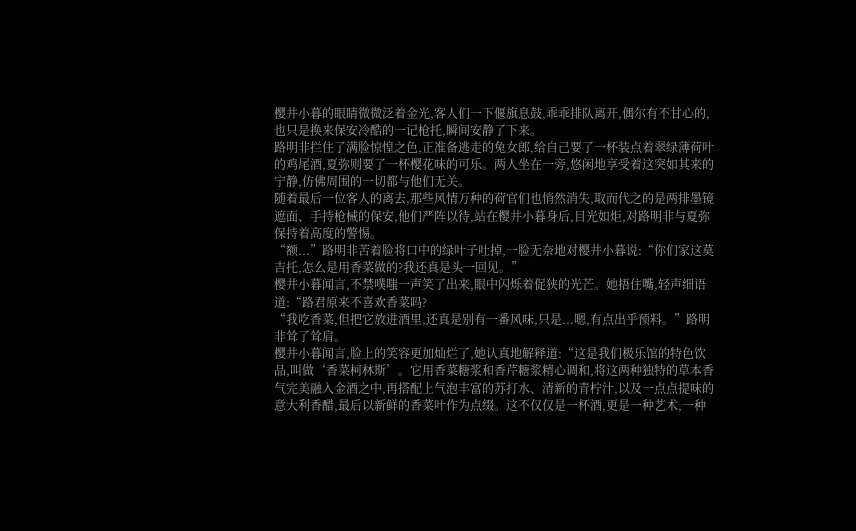樱井小暮的眼睛微微泛着金光,客人们一下偃旗息鼓,乖乖排队离开,偶尔有不甘心的,也只是换来保安冷酷的一记枪托,瞬间安静了下来。
路明非拦住了满脸惊惶之色,正准备逃走的兔女郎,给自己要了一杯装点着翠绿薄荷叶的鸡尾酒,夏弥则要了一杯樱花味的可乐。两人坐在一旁,悠闲地享受着这突如其来的宁静,仿佛周围的一切都与他们无关。
随着最后一位客人的离去,那些风情万种的荷官们也悄然消失,取而代之的是两排墨镜遮面、手持枪械的保安,他们严阵以待,站在樱井小暮身后,目光如炬,对路明非与夏弥保持着高度的警惕。
“额...”路明非苦着脸将口中的绿叶子吐掉,一脸无奈地对樱井小暮说:“你们家这莫吉托,怎么是用香菜做的?我还真是头一回见。”
樱井小暮闻言,不禁噗嗤一声笑了出来,眼中闪烁着促狭的光芒。她捂住嘴,轻声细语道:“路君原来不喜欢香菜吗?
“我吃香菜,但把它放进酒里,还真是别有一番风味,只是...嗯,有点出乎预料。”路明非耸了耸肩。
樱井小暮闻言,脸上的笑容更加灿烂了,她认真地解释道:“这是我们极乐馆的特色饮品,叫做‘香菜柯林斯’。它用香菜糖浆和香芹糖浆精心调和,将这两种独特的草本香气完美融入金酒之中,再搭配上气泡丰富的苏打水、清新的青柠汁,以及一点点提味的意大利香醋,最后以新鲜的香菜叶作为点缀。这不仅仅是一杯酒,更是一种艺术,一种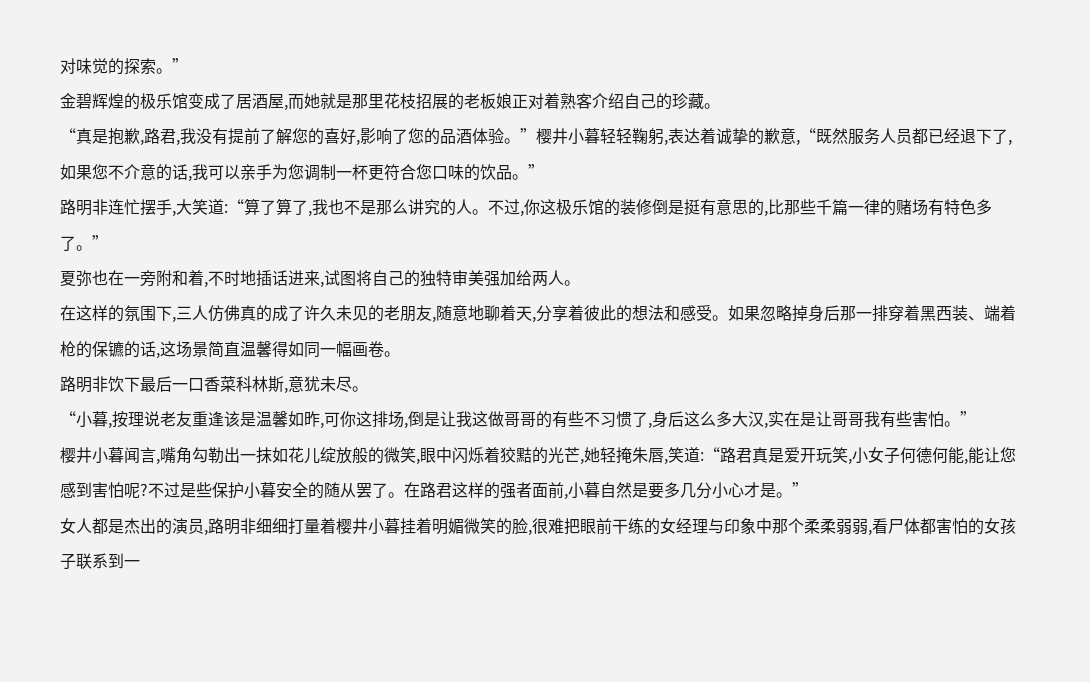对味觉的探索。”
金碧辉煌的极乐馆变成了居酒屋,而她就是那里花枝招展的老板娘正对着熟客介绍自己的珍藏。
“真是抱歉,路君,我没有提前了解您的喜好,影响了您的品酒体验。”樱井小暮轻轻鞠躬,表达着诚挚的歉意,“既然服务人员都已经退下了,如果您不介意的话,我可以亲手为您调制一杯更符合您口味的饮品。”
路明非连忙摆手,大笑道:“算了算了,我也不是那么讲究的人。不过,你这极乐馆的装修倒是挺有意思的,比那些千篇一律的赌场有特色多了。”
夏弥也在一旁附和着,不时地插话进来,试图将自己的独特审美强加给两人。
在这样的氛围下,三人仿佛真的成了许久未见的老朋友,随意地聊着天,分享着彼此的想法和感受。如果忽略掉身后那一排穿着黑西装、端着枪的保镳的话,这场景简直温馨得如同一幅画卷。
路明非饮下最后一口香菜科林斯,意犹未尽。
“小暮,按理说老友重逢该是温馨如昨,可你这排场,倒是让我这做哥哥的有些不习惯了,身后这么多大汉,实在是让哥哥我有些害怕。”
樱井小暮闻言,嘴角勾勒出一抹如花儿绽放般的微笑,眼中闪烁着狡黠的光芒,她轻掩朱唇,笑道:“路君真是爱开玩笑,小女子何德何能,能让您感到害怕呢?不过是些保护小暮安全的随从罢了。在路君这样的强者面前,小暮自然是要多几分小心才是。”
女人都是杰出的演员,路明非细细打量着樱井小暮挂着明媚微笑的脸,很难把眼前干练的女经理与印象中那个柔柔弱弱,看尸体都害怕的女孩子联系到一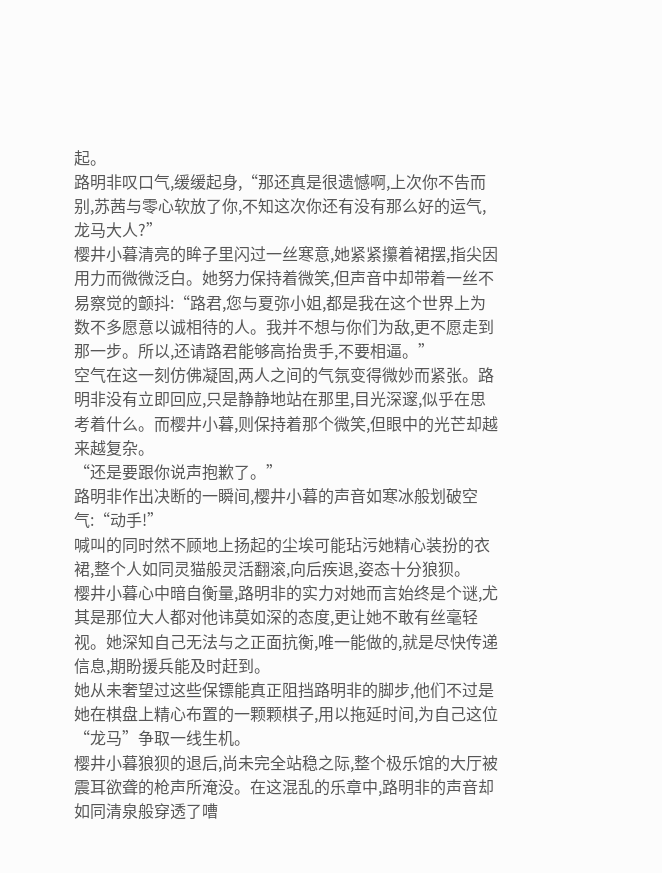起。
路明非叹口气,缓缓起身,“那还真是很遗憾啊,上次你不告而别,苏茜与零心软放了你,不知这次你还有没有那么好的运气,龙马大人?”
樱井小暮清亮的眸子里闪过一丝寒意,她紧紧攥着裙摆,指尖因用力而微微泛白。她努力保持着微笑,但声音中却带着一丝不易察觉的颤抖:“路君,您与夏弥小姐,都是我在这个世界上为数不多愿意以诚相待的人。我并不想与你们为敌,更不愿走到那一步。所以,还请路君能够高抬贵手,不要相逼。”
空气在这一刻仿佛凝固,两人之间的气氛变得微妙而紧张。路明非没有立即回应,只是静静地站在那里,目光深邃,似乎在思考着什么。而樱井小暮,则保持着那个微笑,但眼中的光芒却越来越复杂。
“还是要跟你说声抱歉了。”
路明非作出决断的一瞬间,樱井小暮的声音如寒冰般划破空气:“动手!”
喊叫的同时然不顾地上扬起的尘埃可能玷污她精心装扮的衣裙,整个人如同灵猫般灵活翻滚,向后疾退,姿态十分狼狈。
樱井小暮心中暗自衡量,路明非的实力对她而言始终是个谜,尤其是那位大人都对他讳莫如深的态度,更让她不敢有丝毫轻视。她深知自己无法与之正面抗衡,唯一能做的,就是尽快传递信息,期盼援兵能及时赶到。
她从未奢望过这些保镖能真正阻挡路明非的脚步,他们不过是她在棋盘上精心布置的一颗颗棋子,用以拖延时间,为自己这位“龙马”争取一线生机。
樱井小暮狼狈的退后,尚未完全站稳之际,整个极乐馆的大厅被震耳欲聋的枪声所淹没。在这混乱的乐章中,路明非的声音却如同清泉般穿透了嘈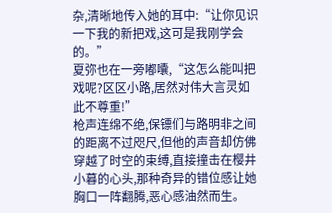杂,清晰地传入她的耳中:“让你见识一下我的新把戏,这可是我刚学会的。”
夏弥也在一旁嘟囔,“这怎么能叫把戏呢?区区小路,居然对伟大言灵如此不尊重!”
枪声连绵不绝,保镖们与路明非之间的距离不过咫尺,但他的声音却仿佛穿越了时空的束缚,直接撞击在樱井小暮的心头,那种奇异的错位感让她胸口一阵翻腾,恶心感油然而生。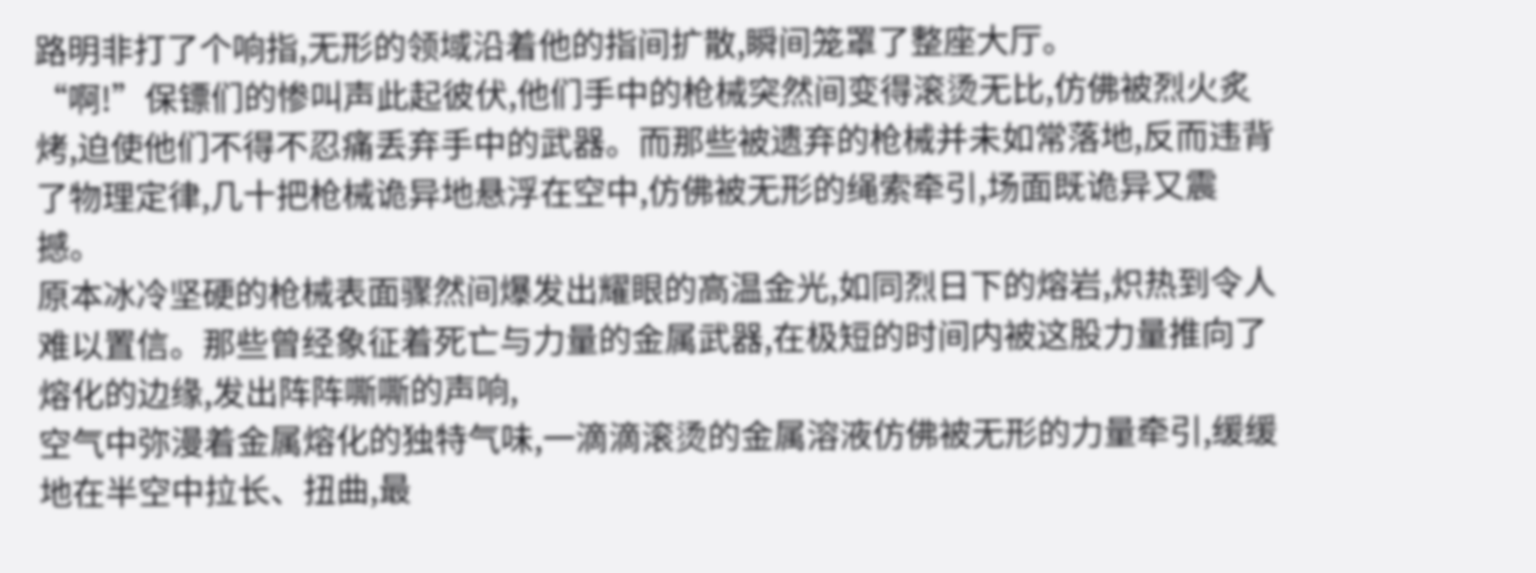路明非打了个响指,无形的领域沿着他的指间扩散,瞬间笼罩了整座大厅。
“啊!”保镖们的惨叫声此起彼伏,他们手中的枪械突然间变得滚烫无比,仿佛被烈火炙烤,迫使他们不得不忍痛丢弃手中的武器。而那些被遗弃的枪械并未如常落地,反而违背了物理定律,几十把枪械诡异地悬浮在空中,仿佛被无形的绳索牵引,场面既诡异又震撼。
原本冰冷坚硬的枪械表面骤然间爆发出耀眼的高温金光,如同烈日下的熔岩,炽热到令人难以置信。那些曾经象征着死亡与力量的金属武器,在极短的时间内被这股力量推向了熔化的边缘,发出阵阵嘶嘶的声响,
空气中弥漫着金属熔化的独特气味,一滴滴滚烫的金属溶液仿佛被无形的力量牵引,缓缓地在半空中拉长、扭曲,最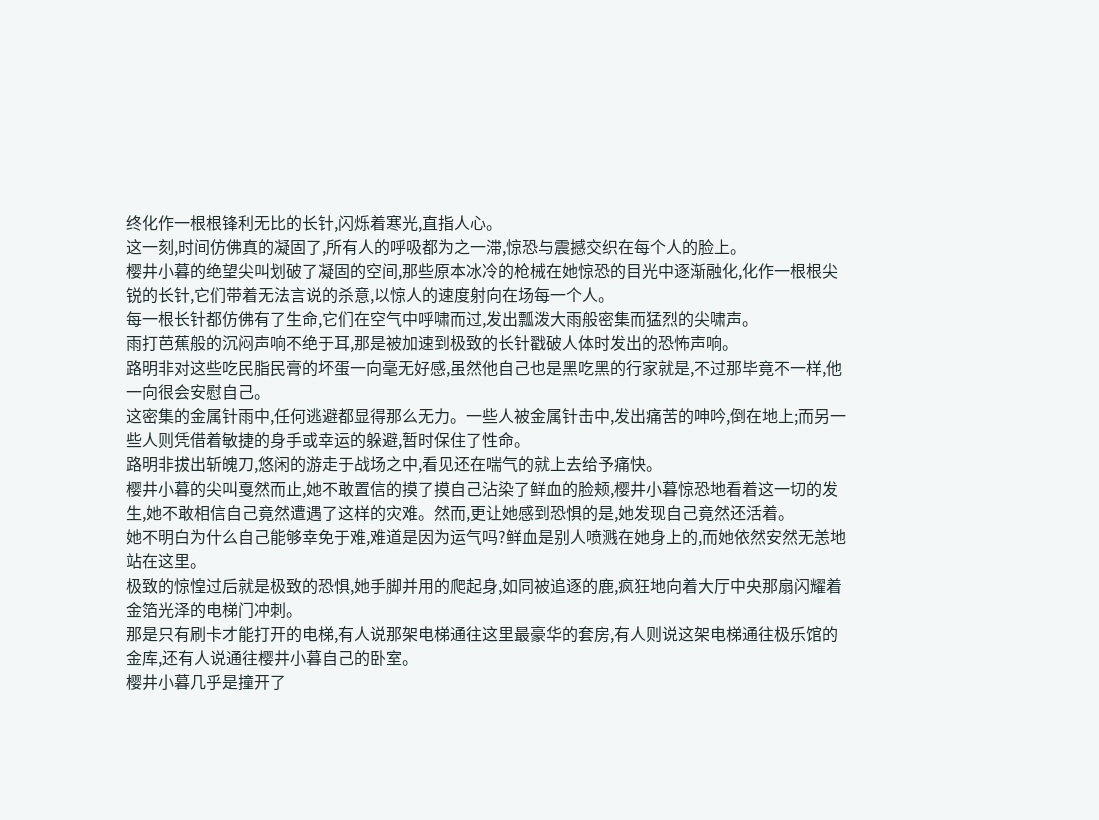终化作一根根锋利无比的长针,闪烁着寒光,直指人心。
这一刻,时间仿佛真的凝固了,所有人的呼吸都为之一滞,惊恐与震撼交织在每个人的脸上。
樱井小暮的绝望尖叫划破了凝固的空间,那些原本冰冷的枪械在她惊恐的目光中逐渐融化,化作一根根尖锐的长针,它们带着无法言说的杀意,以惊人的速度射向在场每一个人。
每一根长针都仿佛有了生命,它们在空气中呼啸而过,发出瓢泼大雨般密集而猛烈的尖啸声。
雨打芭蕉般的沉闷声响不绝于耳,那是被加速到极致的长针戳破人体时发出的恐怖声响。
路明非对这些吃民脂民膏的坏蛋一向毫无好感,虽然他自己也是黑吃黑的行家就是,不过那毕竟不一样,他一向很会安慰自己。
这密集的金属针雨中,任何逃避都显得那么无力。一些人被金属针击中,发出痛苦的呻吟,倒在地上;而另一些人则凭借着敏捷的身手或幸运的躲避,暂时保住了性命。
路明非拔出斩魄刀,悠闲的游走于战场之中,看见还在喘气的就上去给予痛快。
樱井小暮的尖叫戛然而止,她不敢置信的摸了摸自己沾染了鲜血的脸颊,樱井小暮惊恐地看着这一切的发生,她不敢相信自己竟然遭遇了这样的灾难。然而,更让她感到恐惧的是,她发现自己竟然还活着。
她不明白为什么自己能够幸免于难,难道是因为运气吗?鲜血是别人喷溅在她身上的,而她依然安然无恙地站在这里。
极致的惊惶过后就是极致的恐惧,她手脚并用的爬起身,如同被追逐的鹿,疯狂地向着大厅中央那扇闪耀着金箔光泽的电梯门冲刺。
那是只有刷卡才能打开的电梯,有人说那架电梯通往这里最豪华的套房,有人则说这架电梯通往极乐馆的金库,还有人说通往樱井小暮自己的卧室。
樱井小暮几乎是撞开了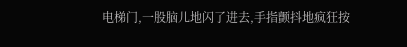电梯门,一股脑儿地闪了进去,手指颤抖地疯狂按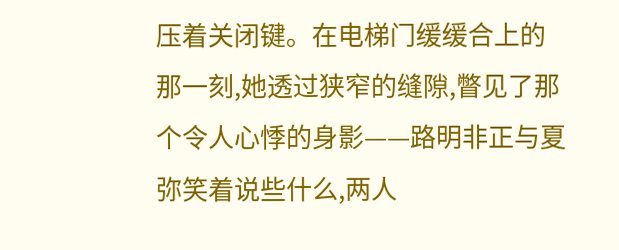压着关闭键。在电梯门缓缓合上的那一刻,她透过狭窄的缝隙,瞥见了那个令人心悸的身影——路明非正与夏弥笑着说些什么,两人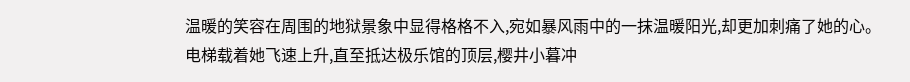温暖的笑容在周围的地狱景象中显得格格不入,宛如暴风雨中的一抹温暖阳光,却更加刺痛了她的心。
电梯载着她飞速上升,直至抵达极乐馆的顶层,樱井小暮冲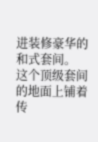进装修豪华的和式套间。
这个顶级套间的地面上铺着传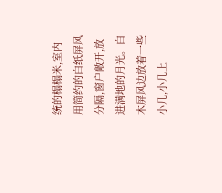统的榻榻米,室内用简约的白纸屏风分隔,窗户敞开,放进满地的月光。白木屏风边放着一些小几,小几上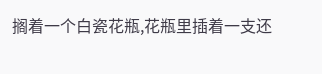搁着一个白瓷花瓶,花瓶里插着一支还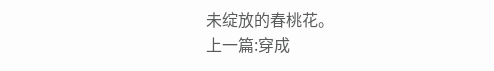未绽放的春桃花。
上一篇:穿成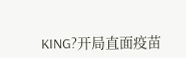KING?开局直面疫苗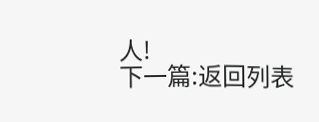人!
下一篇:返回列表